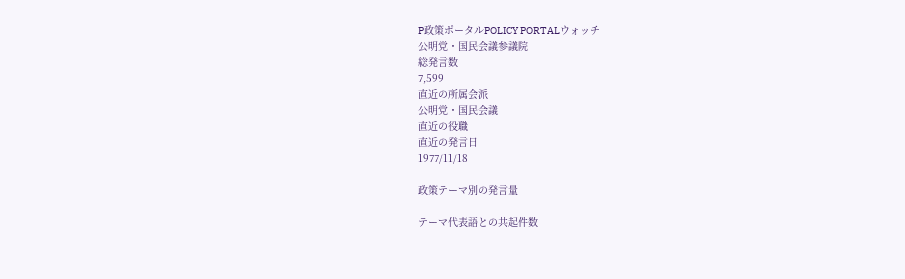P政策ポータルPOLICY PORTALウォッチ
公明党・国民会議参議院
総発言数
7,599
直近の所属会派
公明党・国民会議
直近の役職
直近の発言日
1977/11/18

政策テーマ別の発言量

テーマ代表語との共起件数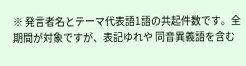※ 発言者名とテーマ代表語1語の共起件数です。全期間が対象ですが、表記ゆれや 同音異義語を含む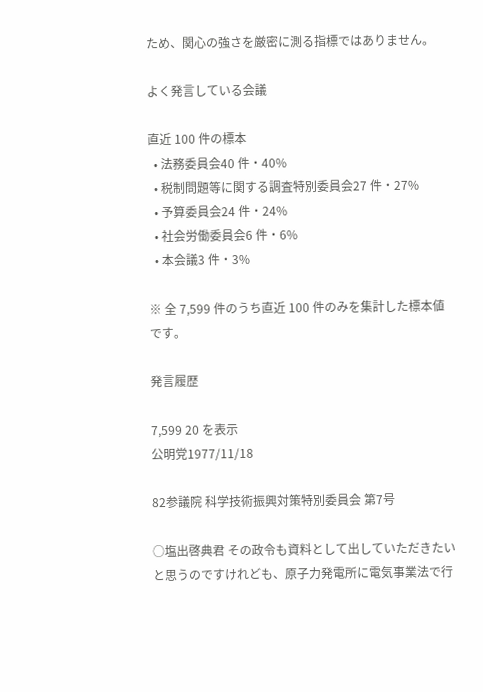ため、関心の強さを厳密に測る指標ではありません。

よく発言している会議

直近 100 件の標本
  • 法務委員会40 件・40%
  • 税制問題等に関する調査特別委員会27 件・27%
  • 予算委員会24 件・24%
  • 社会労働委員会6 件・6%
  • 本会議3 件・3%

※ 全 7,599 件のうち直近 100 件のみを集計した標本値です。

発言履歴

7,599 20 を表示
公明党1977/11/18

82参議院 科学技術振興対策特別委員会 第7号

○塩出啓典君 その政令も資料として出していただきたいと思うのですけれども、原子力発電所に電気事業法で行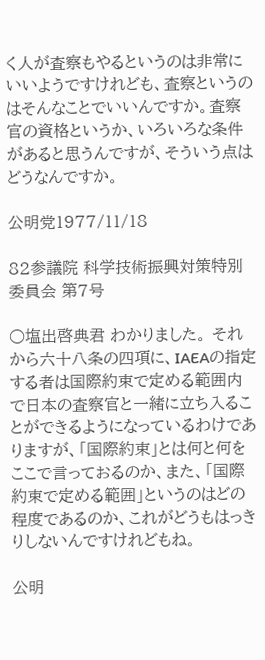く人が査察もやるというのは非常にいいようですけれども、査察というのはそんなことでいいんですか。査察官の資格というか、いろいろな条件があると思うんですが、そういう点はどうなんですか。

公明党1977/11/18

82参議院 科学技術振興対策特別委員会 第7号

○塩出啓典君 わかりました。 それから六十八条の四項に、IAEAの指定する者は国際約束で定める範囲内で日本の査察官と一緒に立ち入ることができるようになっているわけでありますが、「国際約束」とは何と何をここで言っておるのか、また、「国際約束で定める範囲」というのはどの程度であるのか、これがどうもはっきりしないんですけれどもね。

公明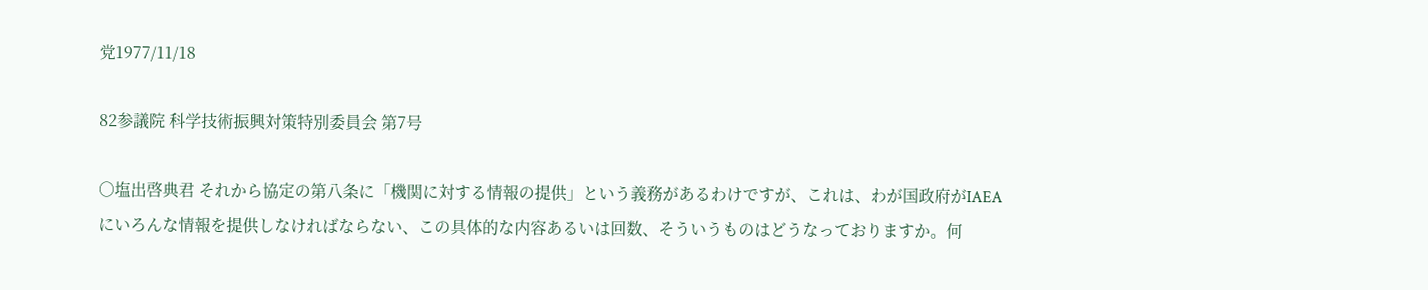党1977/11/18

82参議院 科学技術振興対策特別委員会 第7号

○塩出啓典君 それから協定の第八条に「機関に対する情報の提供」という義務があるわけですが、これは、わが国政府がIAEAにいろんな情報を提供しなければならない、この具体的な内容あるいは回数、そういうものはどうなっておりますか。何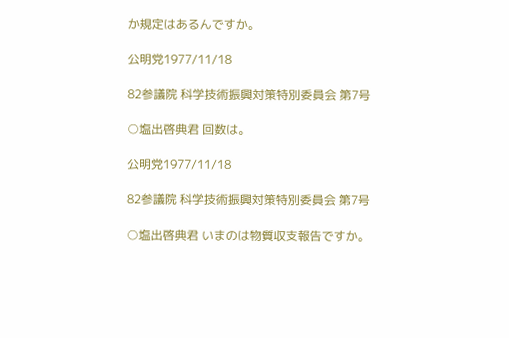か規定はあるんですか。

公明党1977/11/18

82参議院 科学技術振興対策特別委員会 第7号

○塩出啓典君 回数は。

公明党1977/11/18

82参議院 科学技術振興対策特別委員会 第7号

○塩出啓典君 いまのは物質収支報告ですか。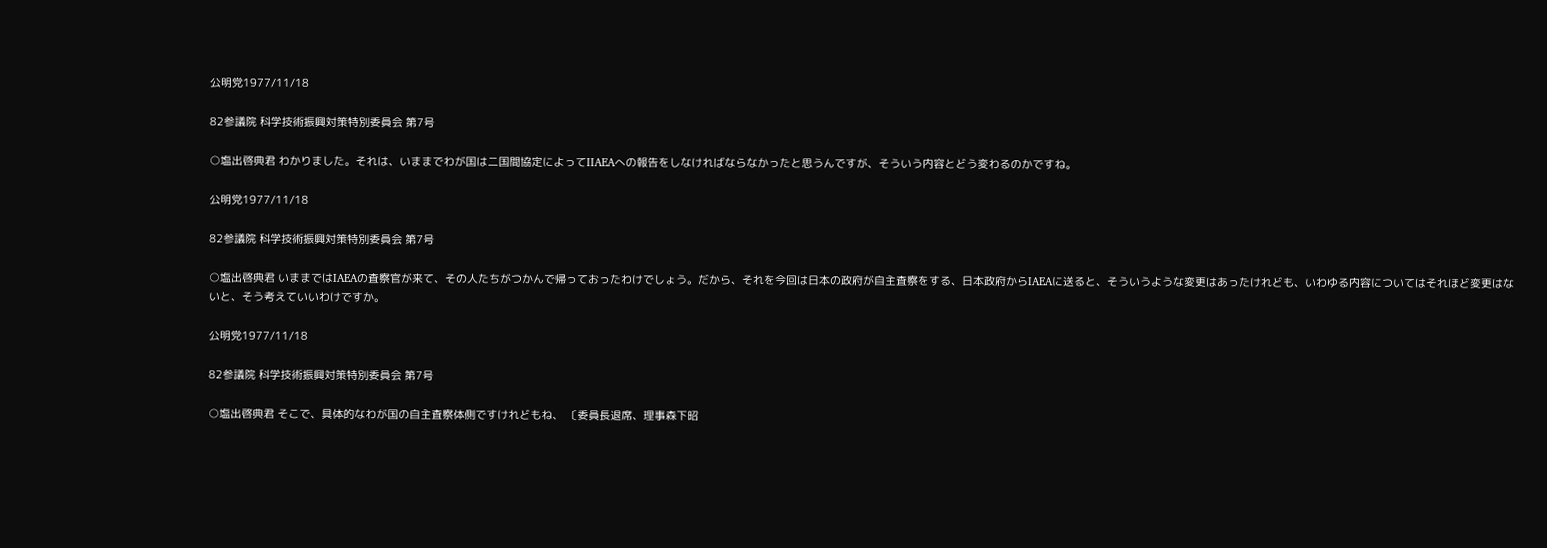公明党1977/11/18

82参議院 科学技術振興対策特別委員会 第7号

○塩出啓典君 わかりました。それは、いままでわが国は二国間協定によってIIAEAへの報告をしなければならなかったと思うんですが、そういう内容とどう変わるのかですね。

公明党1977/11/18

82参議院 科学技術振興対策特別委員会 第7号

○塩出啓典君 いままではIAEAの査察官が来て、その人たちがつかんで帰っておったわけでしょう。だから、それを今回は日本の政府が自主査察をする、日本政府からIAEAに送ると、そういうような変更はあったけれども、いわゆる内容についてはそれほど変更はないと、そう考えていいわけですか。

公明党1977/11/18

82参議院 科学技術振興対策特別委員会 第7号

○塩出啓典君 そこで、具体的なわが国の自主査察体側ですけれどもね、 〔委員長退席、理事森下昭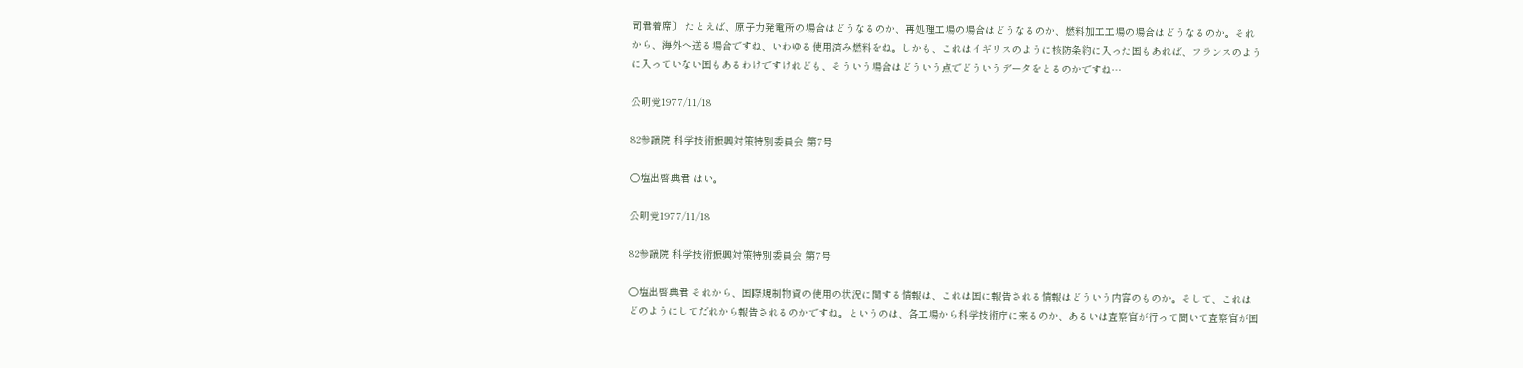司君着席〕 たとえば、原子力発電所の場合はどうなるのか、再処理工場の場合はどうなるのか、燃料加工工場の場合はどうなるのか。それから、海外へ送る場合ですね、いわゆる使用済み燃料をね。しかも、これはイギリスのように核防条約に入った国もあれば、フランスのように入っていない国もあるわけですけれども、そういう場合はどういう点でどういうデータをとるのかですね…

公明党1977/11/18

82参議院 科学技術振興対策特別委員会 第7号

○塩出啓典君 はい。

公明党1977/11/18

82参議院 科学技術振興対策特別委員会 第7号

○塩出啓典君 それから、国際規制物資の使用の状況に関する情報は、これは国に報告される情報はどういう内容のものか。そして、これはどのようにしてだれから報告されるのかですね。というのは、各工場から科学技術庁に来るのか、あるいは査察官が行って聞いて査察官が国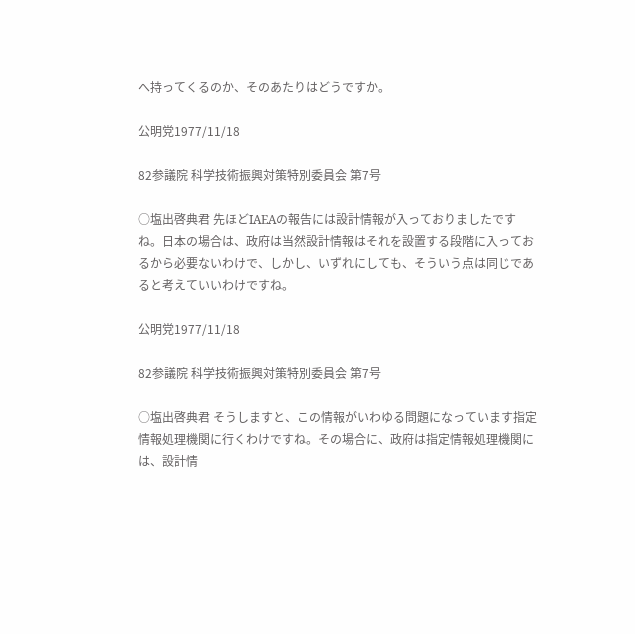へ持ってくるのか、そのあたりはどうですか。

公明党1977/11/18

82参議院 科学技術振興対策特別委員会 第7号

○塩出啓典君 先ほどIAEAの報告には設計情報が入っておりましたですね。日本の場合は、政府は当然設計情報はそれを設置する段階に入っておるから必要ないわけで、しかし、いずれにしても、そういう点は同じであると考えていいわけですね。

公明党1977/11/18

82参議院 科学技術振興対策特別委員会 第7号

○塩出啓典君 そうしますと、この情報がいわゆる問題になっています指定情報処理機関に行くわけですね。その場合に、政府は指定情報処理機関には、設計情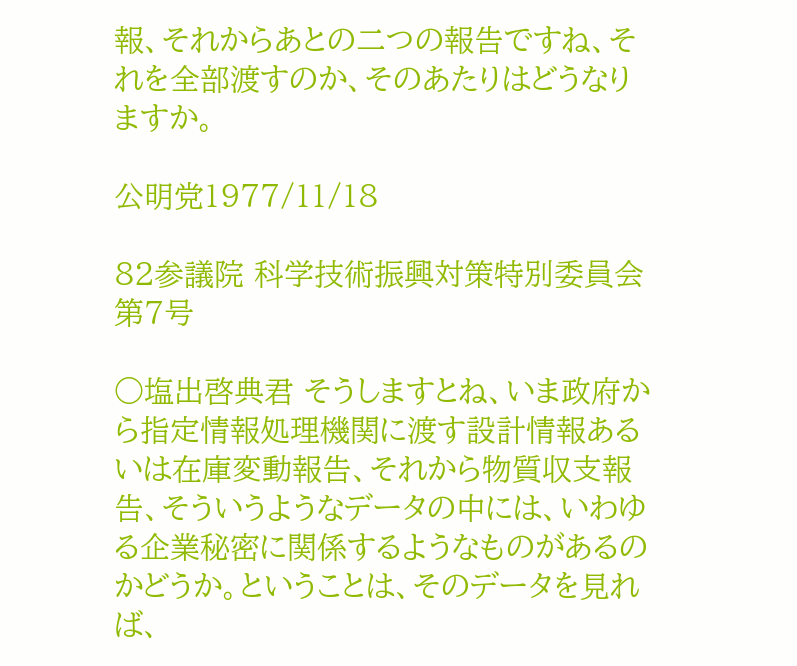報、それからあとの二つの報告ですね、それを全部渡すのか、そのあたりはどうなりますか。

公明党1977/11/18

82参議院 科学技術振興対策特別委員会 第7号

○塩出啓典君 そうしますとね、いま政府から指定情報処理機関に渡す設計情報あるいは在庫変動報告、それから物質収支報告、そういうようなデータの中には、いわゆる企業秘密に関係するようなものがあるのかどうか。ということは、そのデータを見れば、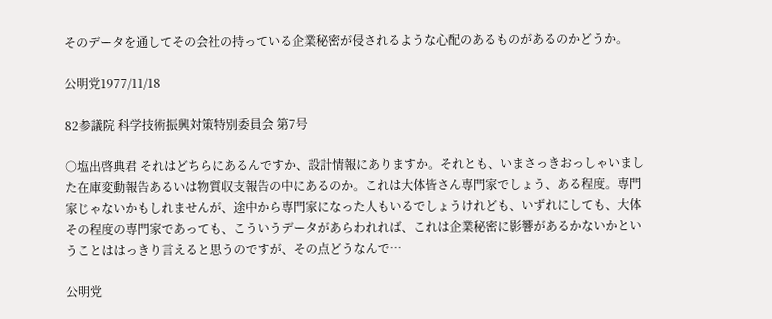そのデータを通してその会社の持っている企業秘密が侵されるような心配のあるものがあるのかどうか。

公明党1977/11/18

82参議院 科学技術振興対策特別委員会 第7号

○塩出啓典君 それはどちらにあるんですか、設計情報にありますか。それとも、いまさっきおっしゃいました在庫変動報告あるいは物質収支報告の中にあるのか。これは大体皆さん専門家でしょう、ある程度。専門家じゃないかもしれませんが、途中から専門家になった人もいるでしょうけれども、いずれにしても、大体その程度の専門家であっても、こういうデータがあらわれれば、これは企業秘密に影響があるかないかということははっきり言えると思うのですが、その点どうなんで…

公明党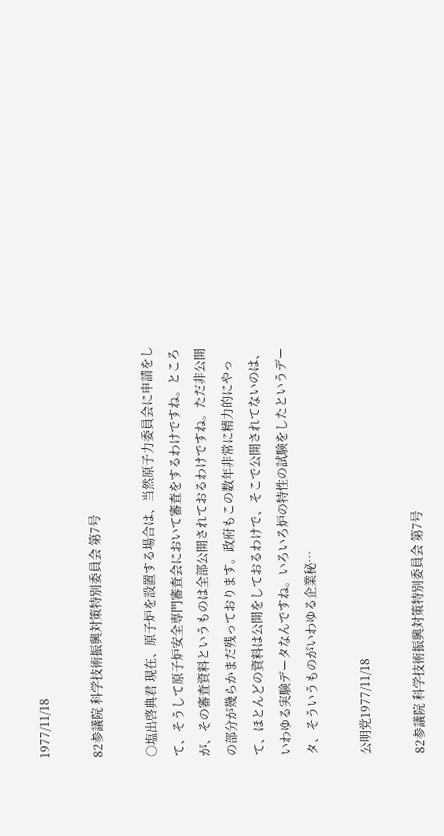1977/11/18

82参議院 科学技術振興対策特別委員会 第7号

○塩出啓典君 現在、原子炉を設置する場合は、当然原子力委員会に申請をして、そうして原子炉安全専門審査会において審査をするわけですね。ところが、その審査資料というものは全部公開されておるわけですね。ただ非公開の部分が幾らかまだ残っております。政府もこの数年非常に精力的にやって、ほとんどの資料は公開をしておるわけで、そこで公開されてないのは、いわゆる実験データなんですね。いろいろ炉の特性の試験をしたというデータ、そういうものがいわゆる企業秘…

公明党1977/11/18

82参議院 科学技術振興対策特別委員会 第7号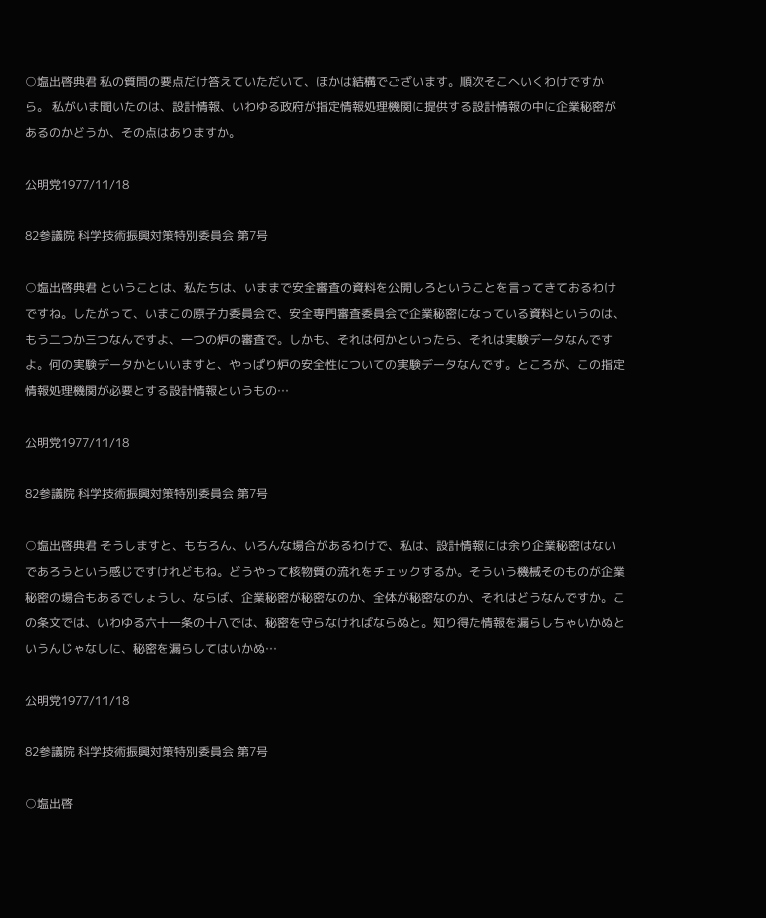○塩出啓典君 私の質問の要点だけ答えていただいて、ほかは結構でございます。順次そこへいくわけですから。 私がいま聞いたのは、設計情報、いわゆる政府が指定情報処理機関に提供する設計情報の中に企業秘密があるのかどうか、その点はありますか。

公明党1977/11/18

82参議院 科学技術振興対策特別委員会 第7号

○塩出啓典君 ということは、私たちは、いままで安全審査の資料を公開しろということを言ってきておるわけですね。したがって、いまこの原子力委員会で、安全専門審査委員会で企業秘密になっている資料というのは、もう二つか三つなんですよ、一つの炉の審査で。しかも、それは何かといったら、それは実験データなんですよ。何の実験データかといいますと、やっぱり炉の安全性についての実験データなんです。ところが、この指定情報処理機関が必要とする設計情報というもの…

公明党1977/11/18

82参議院 科学技術振興対策特別委員会 第7号

○塩出啓典君 そうしますと、もちろん、いろんな場合があるわけで、私は、設計情報には余り企業秘密はないであろうという感じですけれどもね。どうやって核物質の流れをチェックするか。そういう機械そのものが企業秘密の場合もあるでしょうし、ならば、企業秘密が秘密なのか、全体が秘密なのか、それはどうなんですか。この条文では、いわゆる六十一条の十八では、秘密を守らなければならぬと。知り得た情報を漏らしちゃいかぬというんじゃなしに、秘密を漏らしてはいかぬ…

公明党1977/11/18

82参議院 科学技術振興対策特別委員会 第7号

○塩出啓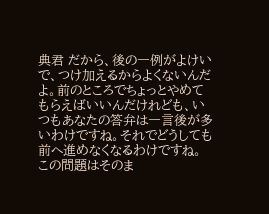典君 だから、後の一例がよけいで、つけ加えるからよくないんだよ。前のところでちょっとやめてもらえばいいんだけれども、いつもあなたの答弁は一言後が多いわけですね。それでどうしても前へ進めなくなるわけですね。 この問題はそのま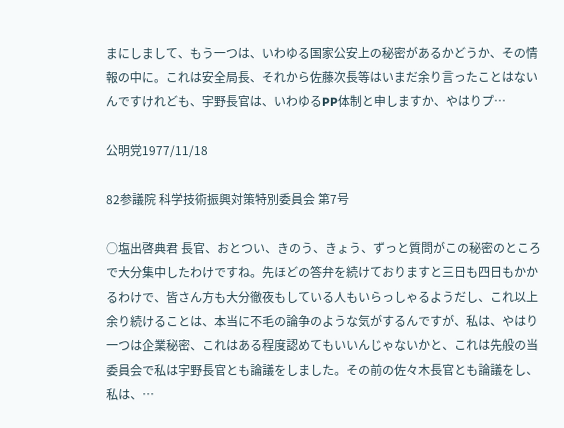まにしまして、もう一つは、いわゆる国家公安上の秘密があるかどうか、その情報の中に。これは安全局長、それから佐藤次長等はいまだ余り言ったことはないんですけれども、宇野長官は、いわゆるPP体制と申しますか、やはりプ…

公明党1977/11/18

82参議院 科学技術振興対策特別委員会 第7号

○塩出啓典君 長官、おとつい、きのう、きょう、ずっと質問がこの秘密のところで大分集中したわけですね。先ほどの答弁を続けておりますと三日も四日もかかるわけで、皆さん方も大分徹夜もしている人もいらっしゃるようだし、これ以上余り続けることは、本当に不毛の論争のような気がするんですが、私は、やはり一つは企業秘密、これはある程度認めてもいいんじゃないかと、これは先般の当委員会で私は宇野長官とも論議をしました。その前の佐々木長官とも論議をし、私は、…